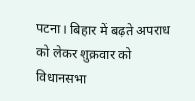पटना। बिहार में बढ़ते अपराध को लेकर शुक्रवार को विधानसभा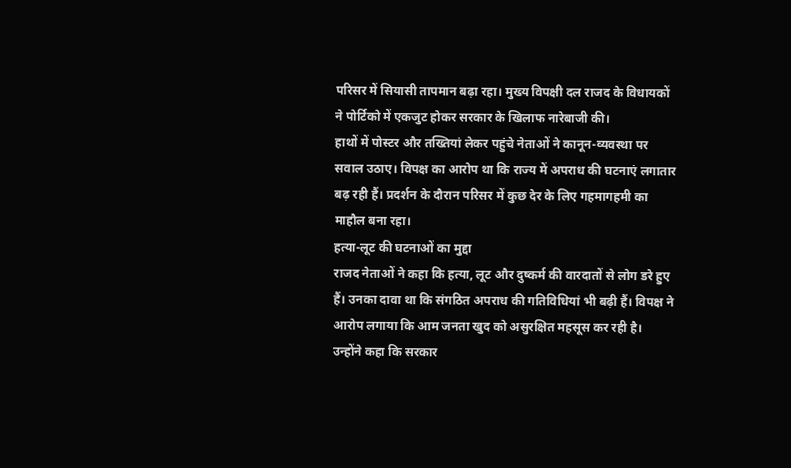परिसर में सियासी तापमान बढ़ा रहा। मुख्य विपक्षी दल राजद के विधायकों ने पोर्टिको में एकजुट होकर सरकार के खिलाफ नारेबाजी की।
हाथों में पोस्टर और तख्तियां लेकर पहुंचे नेताओं ने कानून-व्यवस्था पर सवाल उठाए। विपक्ष का आरोप था कि राज्य में अपराध की घटनाएं लगातार बढ़ रही हैं। प्रदर्शन के दौरान परिसर में कुछ देर के लिए गहमागहमी का माहौल बना रहा।
हत्या-लूट की घटनाओं का मुद्दा
राजद नेताओं ने कहा कि हत्या, लूट और दुष्कर्म की वारदातों से लोग डरे हुए हैं। उनका दावा था कि संगठित अपराध की गतिविधियां भी बढ़ी हैं। विपक्ष ने आरोप लगाया कि आम जनता खुद को असुरक्षित महसूस कर रही है।
उन्होंने कहा कि सरकार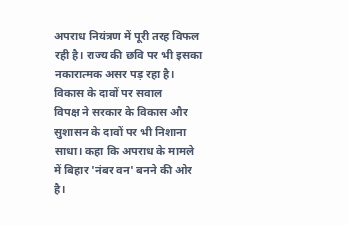अपराध नियंत्रण में पूरी तरह विफल रही है। राज्य की छवि पर भी इसका नकारात्मक असर पड़ रहा है।
विकास के दावों पर सवाल
विपक्ष ने सरकार के विकास और सुशासन के दावों पर भी निशाना साधा। कहा कि अपराध के मामले में बिहार 'नंबर वन' बनने की ओर है।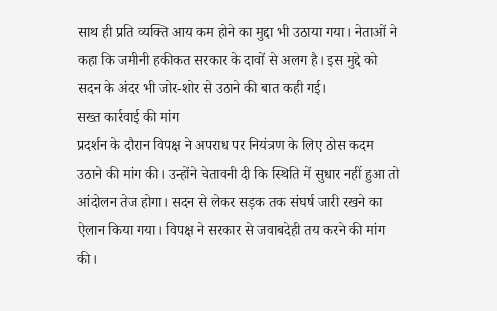साथ ही प्रति व्यक्ति आय कम होने का मुद्दा भी उठाया गया। नेताओं ने कहा कि जमीनी हकीकत सरकार के दावों से अलग है। इस मुद्दे को सदन के अंदर भी जोर-शोर से उठाने की बात कही गई।
सख्त कार्रवाई की मांग
प्रदर्शन के दौरान विपक्ष ने अपराध पर नियंत्रण के लिए ठोस कदम उठाने की मांग की। उन्होंने चेतावनी दी कि स्थिति में सुधार नहीं हुआ तो आंदोलन तेज होगा। सदन से लेकर सड़क तक संघर्ष जारी रखने का ऐलान किया गया। विपक्ष ने सरकार से जवाबदेही तय करने की मांग की।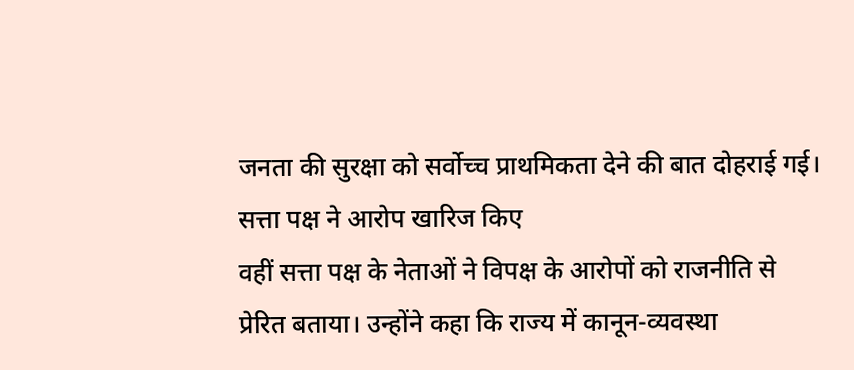जनता की सुरक्षा को सर्वोच्च प्राथमिकता देने की बात दोहराई गई।
सत्ता पक्ष ने आरोप खारिज किए
वहीं सत्ता पक्ष के नेताओं ने विपक्ष के आरोपों को राजनीति से प्रेरित बताया। उन्होंने कहा कि राज्य में कानून-व्यवस्था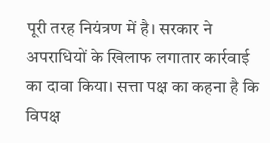पूरी तरह नियंत्रण में है। सरकार ने अपराधियों के खिलाफ लगातार कार्रवाई का दावा किया। सत्ता पक्ष का कहना है कि विपक्ष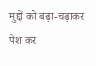मुद्दों को बढ़ा-चढ़ाकर पेश कर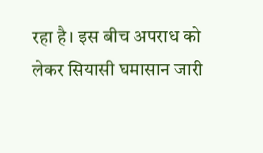रहा है। इस बीच अपराध को लेकर सियासी घमासान जारी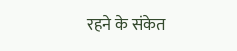रहने के संकेत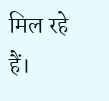मिल रहे हैं।